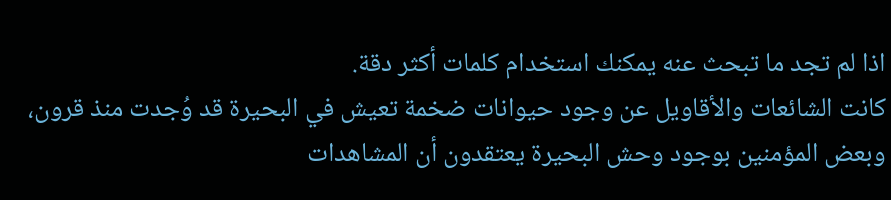اذا لم تجد ما تبحث عنه يمكنك استخدام كلمات أكثر دقة.
كانت الشائعات والأقاويل عن وجود حيوانات ضخمة تعيش في البحيرة قد وُجدت منذ قرون، وبعض المؤمنين بوجود وحش البحيرة يعتقدون أن المشاهدات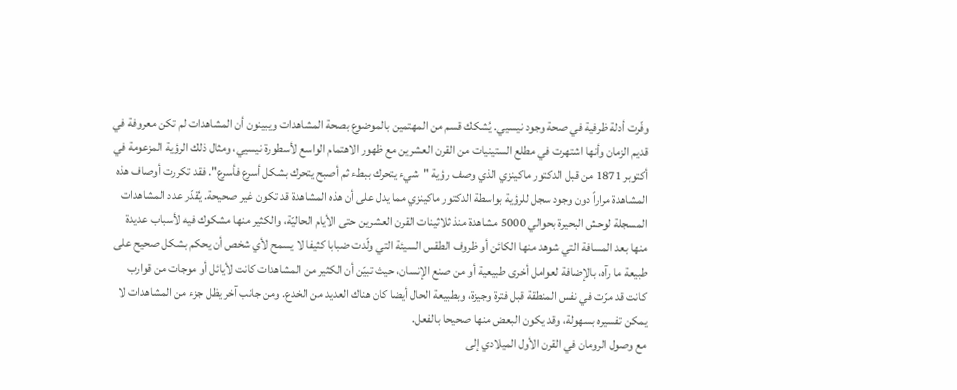وفّرت أدلة ظرفية في صحة وجود نيسيي. يُشكك قسم من المهتمين بالموضوع بصحة المشاهدات ويبينون أن المشاهدات لم تكن معروفة في قديم الزمان وأنها اشتهرت في مطلع الستينيات من القرن العشرين مع ظهور الاهتمام الواسع لأسطورة نيسيي، ومثال ذلك الرؤية المزعومة في أكتوبر 1871 من قبل الدكتور ماكينزي الذي وصف رؤية "شيء يتحرك ببطء ثم أصبح يتحرك بشكل أسرع فأسرع". فقد تكررت أوصاف هذه المشاهدة مراراً دون وجود سجل للرؤية بواسطة الدكتور ماكينزي مما يدل على أن هذه المشاهدة قد تكون غير صحيحة. يُقدّر عدد المشاهدات المسجلة لوحش البحيرة بحوالي 5000 مشاهدة منذ ثلاثينات القرن العشرين حتى الأيام الحاليّة، والكثير منها مشكوك فيه لأسباب عديدة منها بعد المسافة التي شوهد منها الكائن أو ظروف الطقس السيئة التي ولّدت ضبابا كثيفا لا يسمح لأي شخص أن يحكم بشكل صحيح على طبيعة ما رآه، بالإضافة لعوامل أخرى طبيعية أو من صنع الإنسان، حيث تبيّن أن الكثير من المشاهدات كانت لأيائل أو موجات من قوارب كانت قد مرّت في نفس المنطقة قبل فترة وجيزة، وبطبيعة الحال أيضا كان هناك العديد من الخدع. ومن جانب آخر يظل جزء من المشاهدات لا يمكن تفسيره بسهولة، وقد يكون البعض منها صحيحا بالفعل.
مع وصول الرومان في القرن الأول الميلادي إلى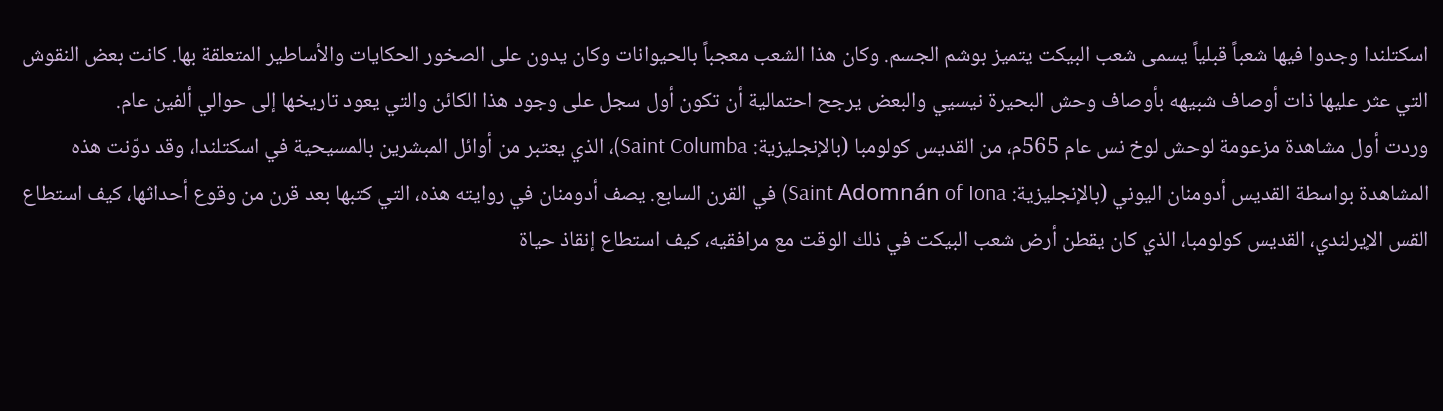اسكتلندا وجدوا فيها شعباً قبلياً يسمى شعب البيكت يتميز بوشم الجسم. وكان هذا الشعب معجباً بالحيوانات وكان يدون على الصخور الحكايات والأساطير المتعلقة بها. كانت بعض النقوش التي عثر عليها ذات أوصاف شبيهه بأوصاف وحش البحيرة نيسيي والبعض يرجح احتمالية أن تكون أول سجل على وجود هذا الكائن والتي يعود تاريخها إلى حوالي ألفين عام.
وردت أول مشاهدة مزعومة لوحش لوخ نس عام 565م، من القديس كولومبا (بالإنجليزية: Saint Columba)، الذي يعتبر من أوائل المبشرين بالمسيحية في اسكتلندا، وقد دوّنت هذه المشاهدة بواسطة القديس أدومنان اليوني (بالإنجليزية: Saint Adomnán of Iona) في القرن السابع. يصف أدومنان في روايته هذه، التي كتبها بعد قرن من وقوع أحداثها، كيف استطاع القس الإيرلندي، القديس كولومبا، الذي كان يقطن أرض شعب البيكت في ذلك الوقت مع مرافقيه، كيف استطاع إنقاذ حياة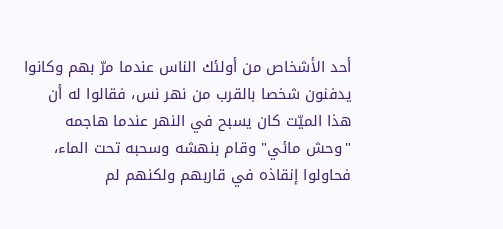أحد الأشخاص من أولئك الناس عندما مرّ بهم وكانوا يدفنون شخصا بالقرب من نهر نس، فقالوا له أن هذا الميّت كان يسبح في النهر عندما هاجمه "وحش مائي" وقام بنهشه وسحبه تحت الماء، فحاولوا إنقاذه في قاربهم ولكنهم لم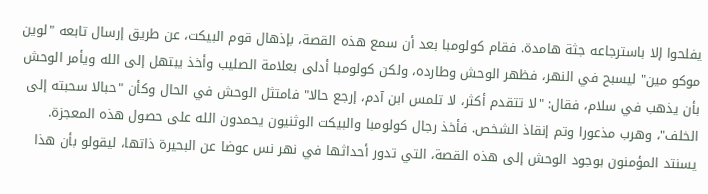يفلحوا إلا باسترجاعه جثة هامدة. فقام كولومبا بعد أن سمع هذه القصة، بإذهال قوم البيكت، عن طريق إرسال تابعه "لوين موكو مين" ليسبح في النهر، فظهر الوحش وطارده، ولكن كولومبا أدلى بعلامة الصليب وأخذ يبتهل إلى الله ويأمر الوحش بأن يذهب في سلام، فقال: "لا تتقدم أكثر، لا تلمس ابن آدم، إرجع حالا" فامتثل الوحش في الحال وكأن "حبالا سحبته إلى الخلف"، وهرب مذعورا وتم إنقاذ الشخص. فأخذ رجال كولومبا والبيكت الوثنيون يحمدون الله على حصول هذه المعجزة.
يسنتد المؤمنون بوجود الوحش إلى هذه القصة، التي تدور أحداثها في نهر نس عوضا عن البحيرة ذاتها، ليقولو بأن هذا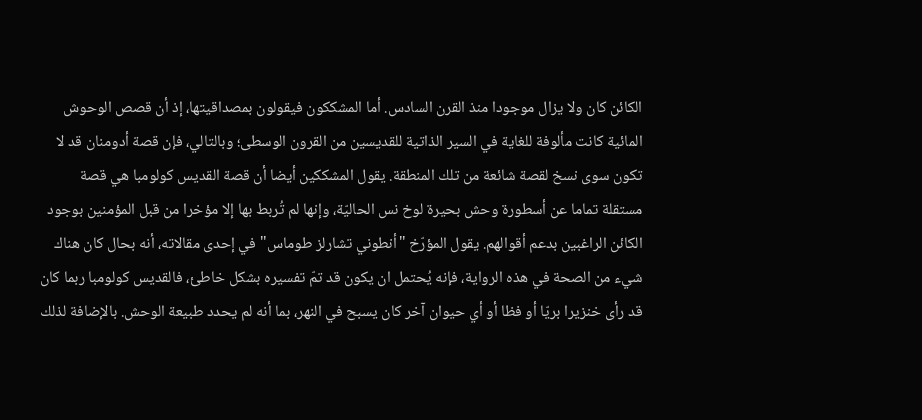الكائن كان ولا يزال موجودا منذ القرن السادس. أما المشككون فيقولون بمصداقيتها، إذ أن قصص الوحوش المائية كانت مألوفة للغاية في السير الذاتية للقديسين من القرون الوسطى؛ وبالتالي، فإن قصة أدومنان قد لا تكون سوى نسخ لقصة شائعة من تلك المنطقة. يقول المشككين أيضا أن قصة القديس كولومبا هي قصة مستقلة تماما عن أسطورة وحش بحيرة لوخ نس الحاليّة، وإنها لم تُربط بها إلا مؤخرا من قبل المؤمنين بوجود الكائن الراغبين بدعم أقوالهم. يقول المؤرّخ "أنطوني تشارلز طوماس" في إحدى مقالاته، أنه بحال كان هناك شيء من الصحة في هذه الرواية، فإنه يُحتمل ان يكون قد تمّ تفسيره بشكل خاطئ، فالقديس كولومبا ربما كان قد رأى خنزيرا بريّا أو فظا أو أي حيوان آخر كان يسبح في النهر، بما أنه لم يحدد طبيعة الوحش. بالإضافة لذلك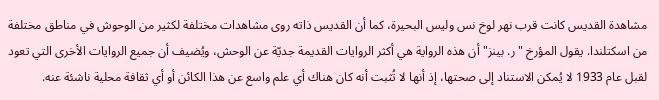مشاهدة القديس كانت قرب نهر لوخ نس وليس البحيرة، كما أن القديس ذاته روى مشاهدات مختلفة لكثير من الوحوش في مناطق مختلفة من اسكتلندا. يقول المؤرخ "ر. بينز" أن هذه الرواية هي أكثر الروايات القديمة جديّة عن الوحش، ويُضيف أن جميع الروايات الأخرى التي تعود لقبل عام 1933 لا يُمكن الاستناد إلى صحتها، إذ أنها لا تُثبت أنه كان هناك أي علم واسع عن هذا الكائن أو أي ثقافة محلية ناشئة عنه.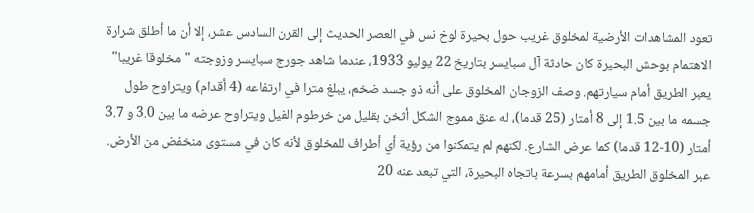تعود المشاهدات الأرضية لمخلوق غريب حول بحيرة لوخ نس في العصر الحديث إلى القرن السادس عشر، إلا أن ما أطلق شرارة الاهتمام بوحش البحيرة كان حادثة آل سبايسر بتاريخ 22 يوليو 1933، عندما شاهد جورج سبايسر وزوجته "مخلوقا غريبا" يعبر الطريق أمام سيارتهم. وصف الزوجان المخلوق على أنه ذو جسد ضخم، يبلغ مترا في ارتفاعه (4 أقدام) ويتراوح طول جسمه ما بين 1.5 إلى 8 أمتار (25 قدما)، له عنق مموج الشكل أثخن بقليل من خرطوم الفيل ويتراوح عرضه ما بين 3.0 و 3.7 أمتار (10-12 قدما) كما عرض الشارع. لكنهم لم يتمكنوا من رؤية أي أطراف للمخلوق لأنه كان في مستوى منخفض من الأرض. عبر المخلوق الطريق أمامهم بسرعة باتجاه البحيرة، التي تبعد عنه 20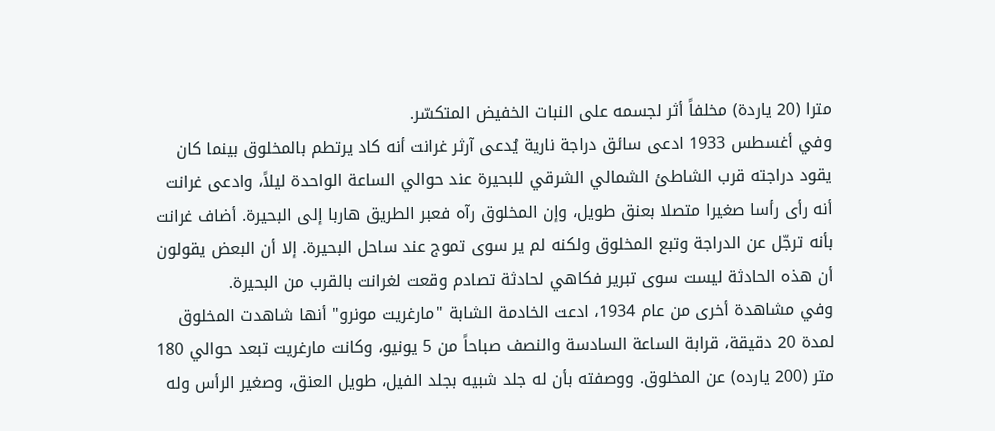مترا (20 ياردة) مخلفاً أثر لجسمه على النبات الخفيض المتكسّر.
وفي أغسطس 1933 ادعى سائق دراجة نارية يُدعى آرثر غرانت أنه كاد يرتطم بالمخلوق بينما كان يقود دراجته قرب الشاطئ الشمالي الشرقي للبحيرة عند حوالي الساعة الواحدة ليلاً، وادعى غرانت أنه رأى رأسا صغيرا متصلا بعنق طويل، وإن المخلوق رآه فعبر الطريق هاربا إلى البحيرة. أضاف غرانت بأنه ترجّل عن الدراجة وتبع المخلوق ولكنه لم ير سوى تموج عند ساحل البحيرة. إلا أن البعض يقولون أن هذه الحادثة ليست سوى تبرير فكاهي لحادثة تصادم وقعت لغرانت بالقرب من البحيرة.
وفي مشاهدة أخرى من عام 1934، ادعت الخادمة الشابة "مارغريت مونرو" أنها شاهدت المخلوق لمدة 20 دقيقة، قرابة الساعة السادسة والنصف صباحاً من 5 يونيو، وكانت مارغريت تبعد حوالي 180 متر (200 يارده) عن المخلوق. ووصفته بأن له جلد شبيه بجلد الفيل، طويل العنق، وصغير الرأس وله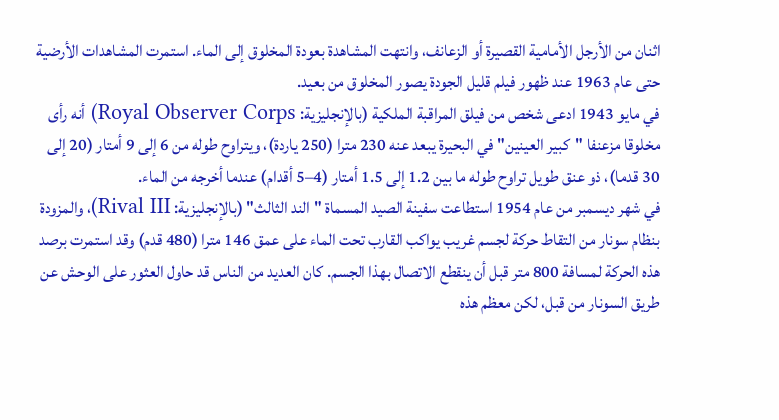اثنان من الأرجل الأمامية القصيرة أو الزعانف، وانتهت المشاهدة بعودة المخلوق إلى الماء. استمرت المشاهدات الأرضية حتى عام 1963 عند ظهور فيلم قليل الجودة يصور المخلوق من بعيد.
في مايو 1943 ادعى شخص من فيلق المراقبة الملكية (بالإنجليزية: Royal Observer Corps) أنه رأى مخلوقا مزعنفا "كبير العينين" في البحيرة يبعد عنه 230 مترا (250 ياردة)، ويتراوح طوله من 6 إلى 9 أمتار (20 إلى 30 قدما)، ذو عنق طويل تراوح طوله ما بين 1.2 إلى 1.5 أمتار (4–5 أقدام) عندما أخرجه من الماء.
في شهر ديسمبر من عام 1954 استطاعت سفينة الصيد المسماة "الند الثالث" (بالإنجليزية: Rival III)، والمزودة بنظام سونار من التقاط حركة لجسم غريب يواكب القارب تحت الماء على عمق 146 مترا (480 قدم) وقد استمرت برصد هذه الحركة لمسافة 800 متر قبل أن ينقطع الاتصال بهذا الجسم. كان العديد من الناس قد حاول العثور على الوحش عن طريق السونار من قبل، لكن معظم هذه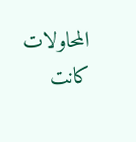المحاولات كانت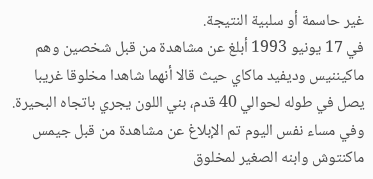غير حاسمة أو سلبية النتيجة.
في 17 يونيو 1993 أبلغ عن مشاهدة من قبل شخصين وهم ماكيننيس وديفيد ماكاي حيث قالا أنهما شاهدا مخلوقا غريبا يصل في طوله لحوالي 40 قدم، بني اللون يجري باتجاه البحيرة. وفي مساء نفس اليوم تم الإبلاغ عن مشاهدة من قبل جيمس ماكنتوش وابنه الصغير لمخلوق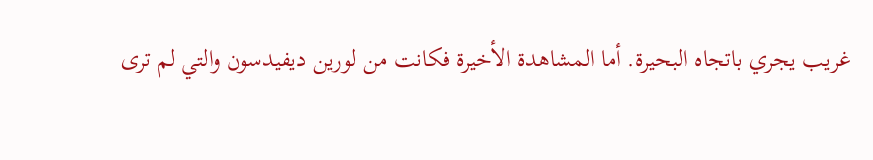غريب يجري باتجاه البحيرة. أما المشاهدة الأخيرة فكانت من لورين ديفيدسون والتي لم ترى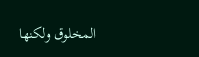المخلوق ولكنها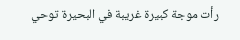رأت موجة كبيرة غريبة في البحيرة توحي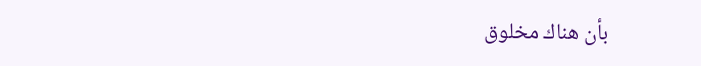بأن هناك مخلوق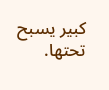كبير يسبح تحتها.